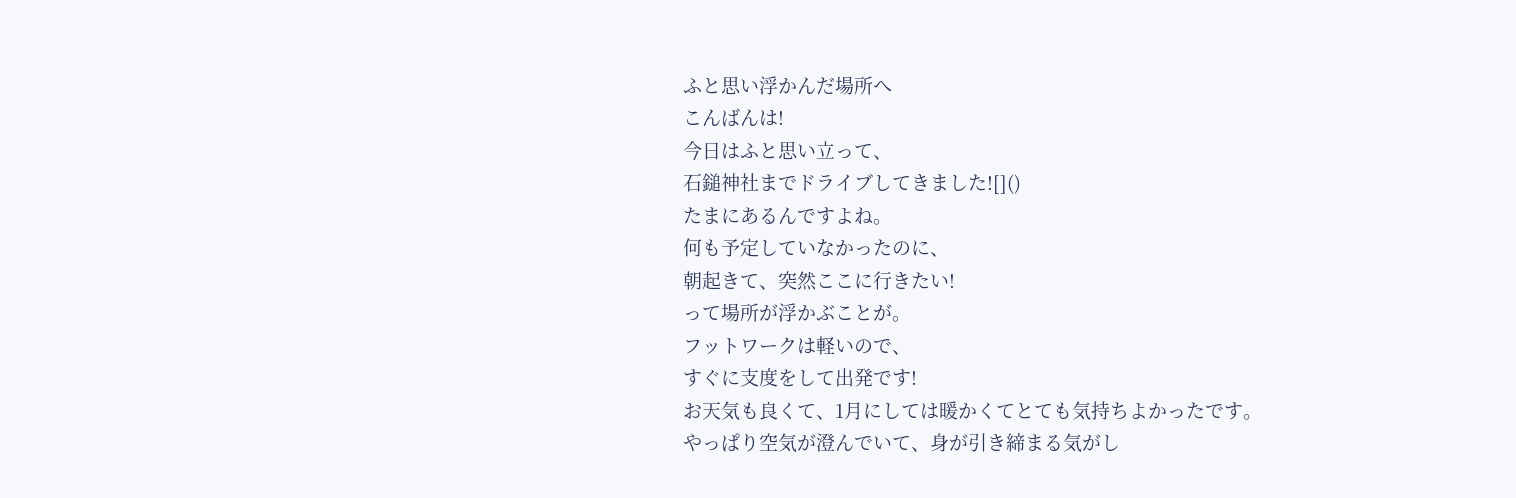ふと思い浮かんだ場所へ
こんばんは!
今日はふと思い立って、
石鎚神社までドライブしてきました![]()
たまにあるんですよね。
何も予定していなかったのに、
朝起きて、突然ここに行きたい!
って場所が浮かぶことが。
フットワークは軽いので、
すぐに支度をして出発です!
お天気も良くて、1月にしては暖かくてとても気持ちよかったです。
やっぱり空気が澄んでいて、身が引き締まる気がし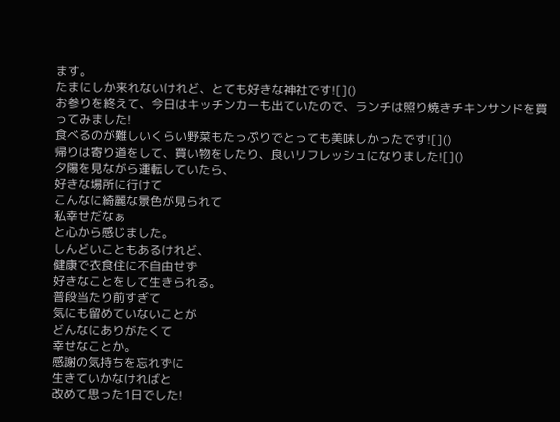ます。
たまにしか来れないけれど、とても好きな神社です![]()
お参りを終えて、今日はキッチンカーも出ていたので、ランチは照り焼きチキンサンドを買ってみました!
食べるのが難しいくらい野菜もたっぷりでとっても美味しかったです![]()
帰りは寄り道をして、買い物をしたり、良いリフレッシュになりました![]()
夕陽を見ながら運転していたら、
好きな場所に行けて
こんなに綺麗な景色が見られて
私幸せだなぁ
と心から感じました。
しんどいこともあるけれど、
健康で衣食住に不自由せず
好きなことをして生きられる。
普段当たり前すぎて
気にも留めていないことが
どんなにありがたくて
幸せなことか。
感謝の気持ちを忘れずに
生きていかなければと
改めて思った1日でした!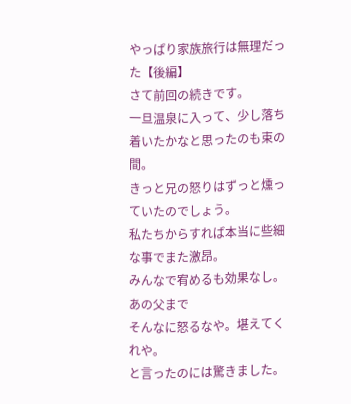やっぱり家族旅行は無理だった【後編】
さて前回の続きです。
一旦温泉に入って、少し落ち着いたかなと思ったのも束の間。
きっと兄の怒りはずっと燻っていたのでしょう。
私たちからすれば本当に些細な事でまた激昂。
みんなで宥めるも効果なし。
あの父まで
そんなに怒るなや。堪えてくれや。
と言ったのには驚きました。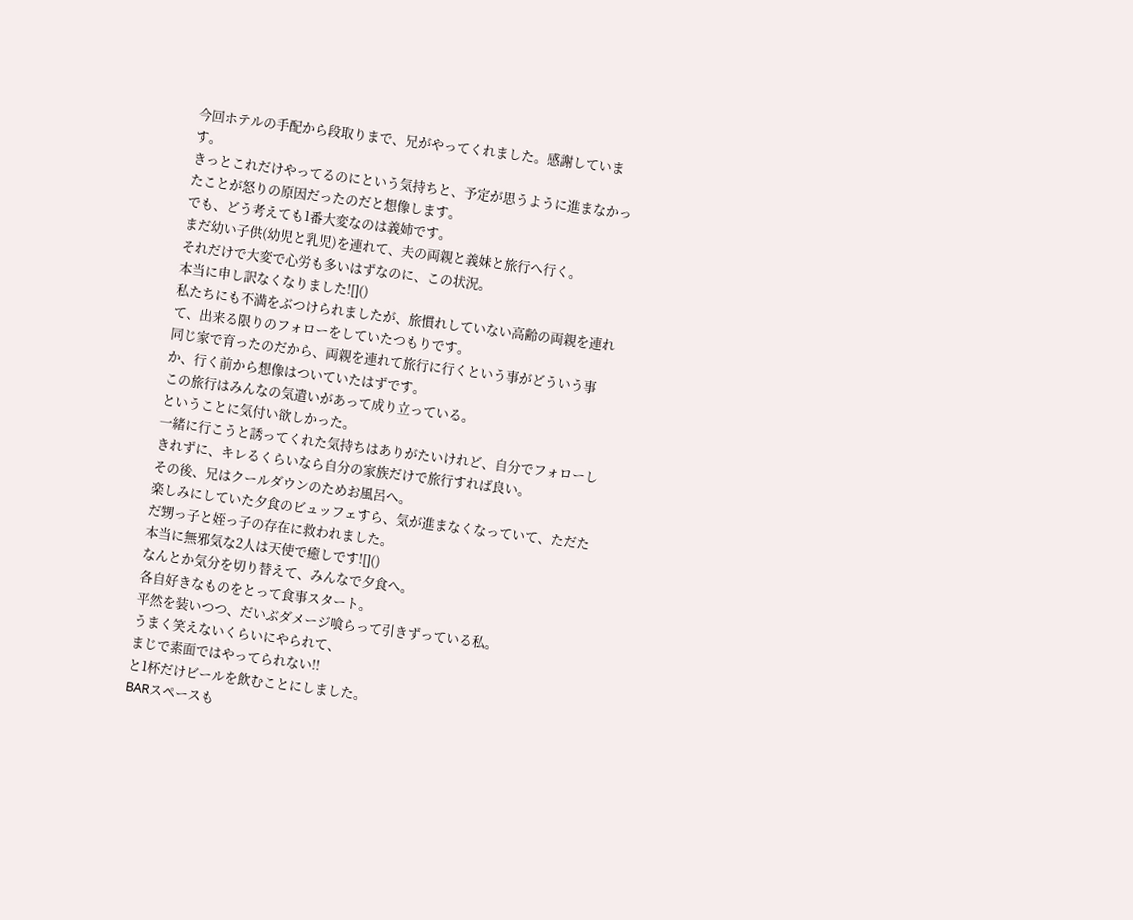今回ホテルの手配から段取りまで、兄がやってくれました。感謝しています。
きっとこれだけやってるのにという気持ちと、予定が思うように進まなかったことが怒りの原因だったのだと想像します。
でも、どう考えても1番大変なのは義姉です。
まだ幼い子供(幼児と乳児)を連れて、夫の両親と義妹と旅行へ行く。
それだけで大変で心労も多いはずなのに、この状況。
本当に申し訳なくなりました![]()
私たちにも不満をぶつけられましたが、旅慣れしていない高齢の両親を連れて、出来る限りのフォローをしていたつもりです。
同じ家で育ったのだから、両親を連れて旅行に行くという事がどういう事か、行く前から想像はついていたはずです。
この旅行はみんなの気遣いがあって成り立っている。
ということに気付い欲しかった。
一緒に行こうと誘ってくれた気持ちはありがたいけれど、自分でフォローしきれずに、キレるくらいなら自分の家族だけで旅行すれば良い。
その後、兄はクールダウンのためお風呂へ。
楽しみにしていた夕食のビュッフェすら、気が進まなくなっていて、ただただ甥っ子と姪っ子の存在に救われました。
本当に無邪気な2人は天使で癒しです![]()
なんとか気分を切り替えて、みんなで夕食へ。
各自好きなものをとって食事スタート。
平然を装いつつ、だいぶダメージ喰らって引きずっている私。
うまく笑えないくらいにやられて、
まじで素面ではやってられない!!
と1杯だけビールを飲むことにしました。
BARスペースも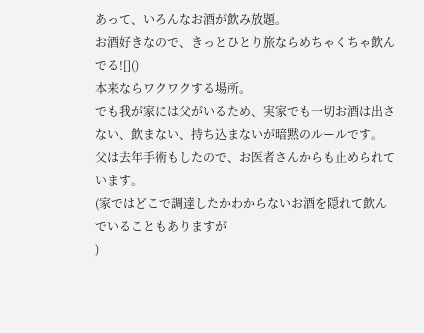あって、いろんなお酒が飲み放題。
お酒好きなので、きっとひとり旅ならめちゃくちゃ飲んでる![]()
本来ならワクワクする場所。
でも我が家には父がいるため、実家でも一切お酒は出さない、飲まない、持ち込まないが暗黙のルールです。
父は去年手術もしたので、お医者さんからも止められています。
(家ではどこで調達したかわからないお酒を隠れて飲んでいることもありますが
)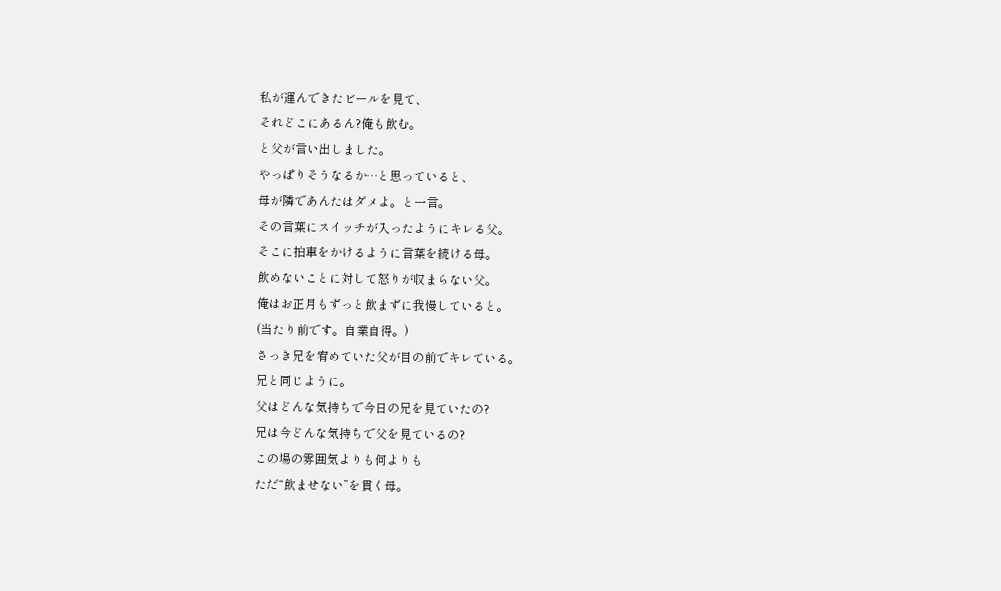私が運んできたビールを見て、
それどこにあるん?俺も飲む。
と父が言い出しました。
やっぱりそうなるか…と思っていると、
母が隣であんたはダメよ。と一言。
その言葉にスイッチが入ったようにキレる父。
そこに拍車をかけるように言葉を続ける母。
飲めないことに対して怒りが収まらない父。
俺はお正月もずっと飲まずに我慢していると。
(当たり前です。自業自得。)
さっき兄を宥めていた父が目の前でキレている。
兄と同じように。
父はどんな気持ちで今日の兄を見ていたの?
兄は今どんな気持ちで父を見ているの?
この場の雰囲気よりも何よりも
ただ“飲ませない”を貫く母。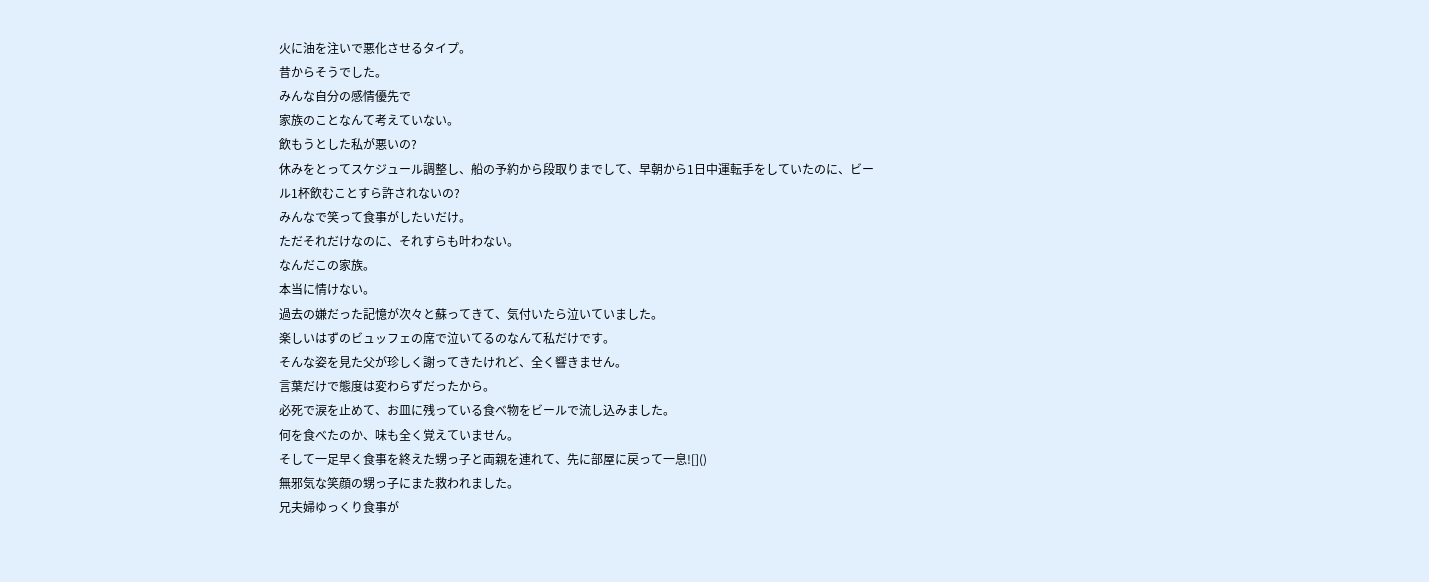火に油を注いで悪化させるタイプ。
昔からそうでした。
みんな自分の感情優先で
家族のことなんて考えていない。
飲もうとした私が悪いの?
休みをとってスケジュール調整し、船の予約から段取りまでして、早朝から1日中運転手をしていたのに、ビール1杯飲むことすら許されないの?
みんなで笑って食事がしたいだけ。
ただそれだけなのに、それすらも叶わない。
なんだこの家族。
本当に情けない。
過去の嫌だった記憶が次々と蘇ってきて、気付いたら泣いていました。
楽しいはずのビュッフェの席で泣いてるのなんて私だけです。
そんな姿を見た父が珍しく謝ってきたけれど、全く響きません。
言葉だけで態度は変わらずだったから。
必死で涙を止めて、お皿に残っている食べ物をビールで流し込みました。
何を食べたのか、味も全く覚えていません。
そして一足早く食事を終えた甥っ子と両親を連れて、先に部屋に戻って一息![]()
無邪気な笑顔の甥っ子にまた救われました。
兄夫婦ゆっくり食事が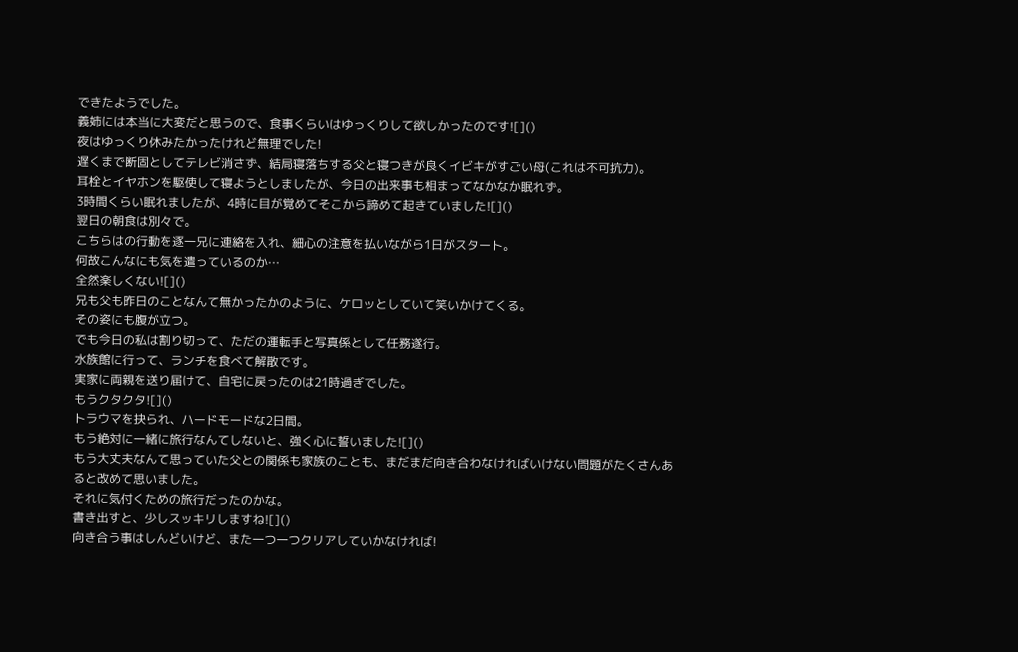できたようでした。
義姉には本当に大変だと思うので、食事くらいはゆっくりして欲しかったのです![]()
夜はゆっくり休みたかったけれど無理でした!
遅くまで断固としてテレビ消さず、結局寝落ちする父と寝つきが良くイビキがすごい母(これは不可抗力)。
耳栓とイヤホンを駆使して寝ようとしましたが、今日の出来事も相まってなかなか眠れず。
3時間くらい眠れましたが、4時に目が覚めてそこから諦めて起きていました![]()
翌日の朝食は別々で。
こちらはの行動を逐一兄に連絡を入れ、細心の注意を払いながら1日がスタート。
何故こんなにも気を遣っているのか…
全然楽しくない![]()
兄も父も昨日のことなんて無かったかのように、ケロッとしていて笑いかけてくる。
その姿にも腹が立つ。
でも今日の私は割り切って、ただの運転手と写真係として任務遂行。
水族館に行って、ランチを食べて解散です。
実家に両親を送り届けて、自宅に戻ったのは21時過ぎでした。
もうクタクタ![]()
トラウマを抉られ、ハードモードな2日間。
もう絶対に一緒に旅行なんてしないと、強く心に誓いました![]()
もう大丈夫なんて思っていた父との関係も家族のことも、まだまだ向き合わなければいけない問題がたくさんあると改めて思いました。
それに気付くための旅行だったのかな。
書き出すと、少しスッキリしますね![]()
向き合う事はしんどいけど、また一つ一つクリアしていかなければ!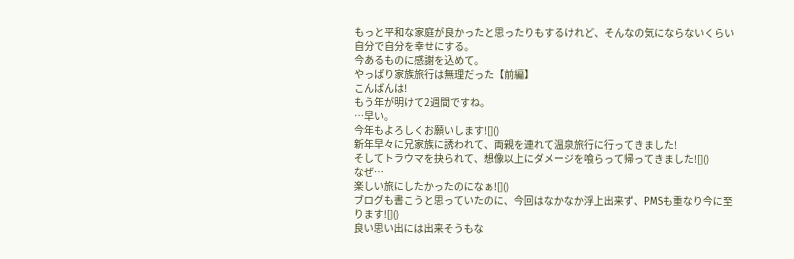もっと平和な家庭が良かったと思ったりもするけれど、そんなの気にならないくらい自分で自分を幸せにする。
今あるものに感謝を込めて。
やっぱり家族旅行は無理だった【前編】
こんばんは!
もう年が明けて2週間ですね。
…早い。
今年もよろしくお願いします![]()
新年早々に兄家族に誘われて、両親を連れて温泉旅行に行ってきました!
そしてトラウマを抉られて、想像以上にダメージを喰らって帰ってきました![]()
なぜ…
楽しい旅にしたかったのになぁ![]()
ブログも書こうと思っていたのに、今回はなかなか浮上出来ず、PMSも重なり今に至ります![]()
良い思い出には出来そうもな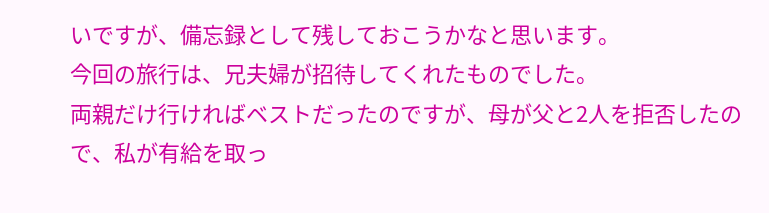いですが、備忘録として残しておこうかなと思います。
今回の旅行は、兄夫婦が招待してくれたものでした。
両親だけ行ければベストだったのですが、母が父と2人を拒否したので、私が有給を取っ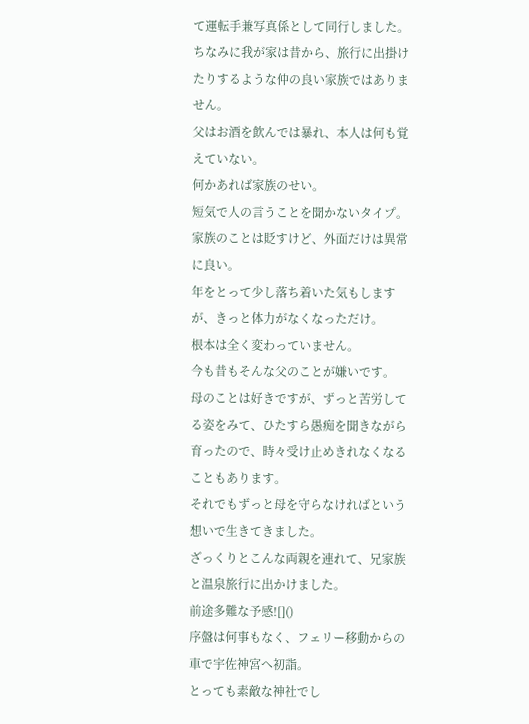て運転手兼写真係として同行しました。
ちなみに我が家は昔から、旅行に出掛けたりするような仲の良い家族ではありません。
父はお酒を飲んでは暴れ、本人は何も覚えていない。
何かあれば家族のせい。
短気で人の言うことを聞かないタイプ。
家族のことは貶すけど、外面だけは異常に良い。
年をとって少し落ち着いた気もしますが、きっと体力がなくなっただけ。
根本は全く変わっていません。
今も昔もそんな父のことが嫌いです。
母のことは好きですが、ずっと苦労してる姿をみて、ひたすら愚痴を聞きながら育ったので、時々受け止めきれなくなることもあります。
それでもずっと母を守らなければという想いで生きてきました。
ざっくりとこんな両親を連れて、兄家族と温泉旅行に出かけました。
前途多難な予感![]()
序盤は何事もなく、フェリー移動からの車で宇佐神宮へ初詣。
とっても素敵な神社でし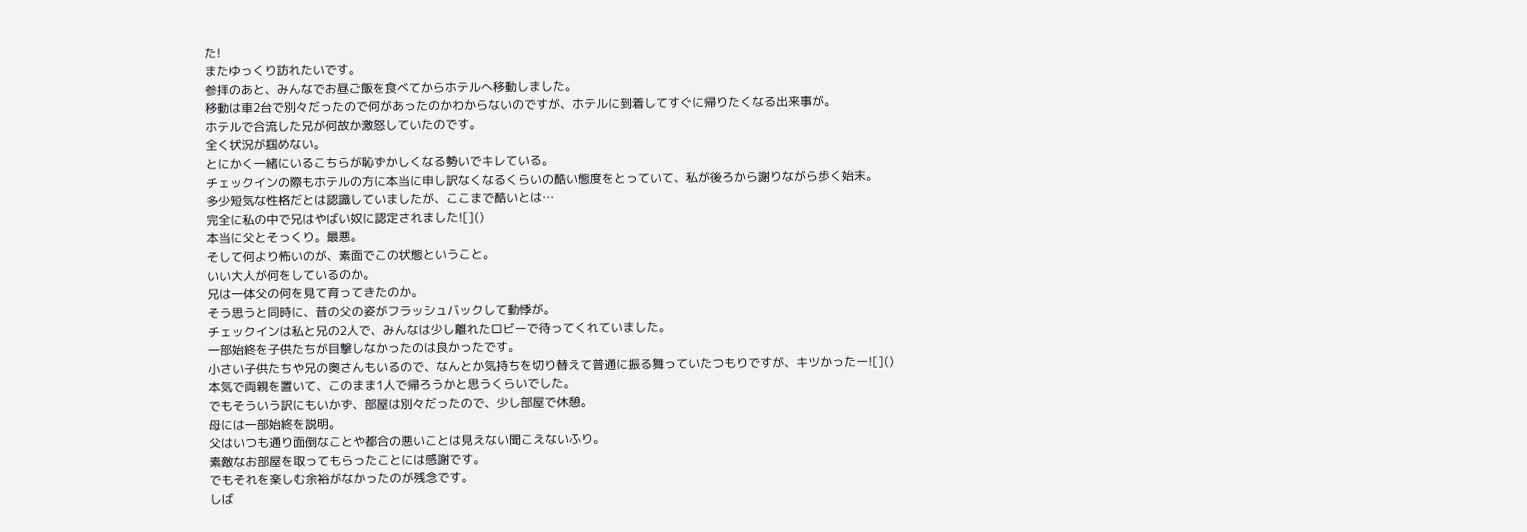た!
またゆっくり訪れたいです。
参拝のあと、みんなでお昼ご飯を食べてからホテルへ移動しました。
移動は車2台で別々だったので何があったのかわからないのですが、ホテルに到着してすぐに帰りたくなる出来事が。
ホテルで合流した兄が何故か激怒していたのです。
全く状況が掴めない。
とにかく一緒にいるこちらが恥ずかしくなる勢いでキレている。
チェックインの際もホテルの方に本当に申し訳なくなるくらいの酷い態度をとっていて、私が後ろから謝りながら歩く始末。
多少短気な性格だとは認識していましたが、ここまで酷いとは…
完全に私の中で兄はやばい奴に認定されました![]()
本当に父とそっくり。最悪。
そして何より怖いのが、素面でこの状態ということ。
いい大人が何をしているのか。
兄は一体父の何を見て育ってきたのか。
そう思うと同時に、昔の父の姿がフラッシュバックして動悸が。
チェックインは私と兄の2人で、みんなは少し離れたロビーで待ってくれていました。
一部始終を子供たちが目撃しなかったのは良かったです。
小さい子供たちや兄の奥さんもいるので、なんとか気持ちを切り替えて普通に振る舞っていたつもりですが、キツかったー![]()
本気で両親を置いて、このまま1人で帰ろうかと思うくらいでした。
でもそういう訳にもいかず、部屋は別々だったので、少し部屋で休憩。
母には一部始終を説明。
父はいつも通り面倒なことや都合の悪いことは見えない聞こえないふり。
素敵なお部屋を取ってもらったことには感謝です。
でもそれを楽しむ余裕がなかったのが残念です。
しば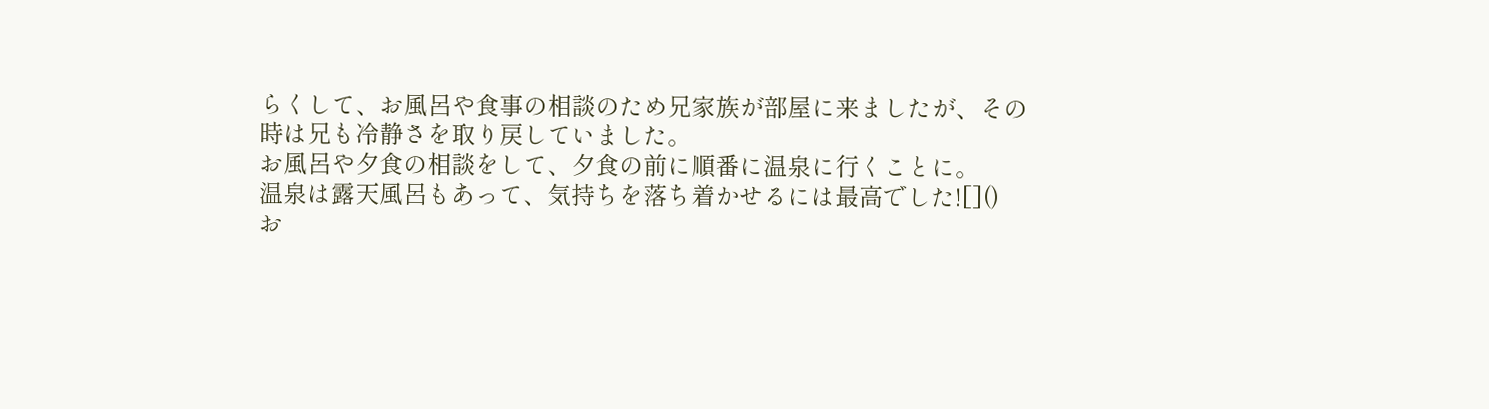らくして、お風呂や食事の相談のため兄家族が部屋に来ましたが、その時は兄も冷静さを取り戻していました。
お風呂や夕食の相談をして、夕食の前に順番に温泉に行くことに。
温泉は露天風呂もあって、気持ちを落ち着かせるには最高でした![]()
お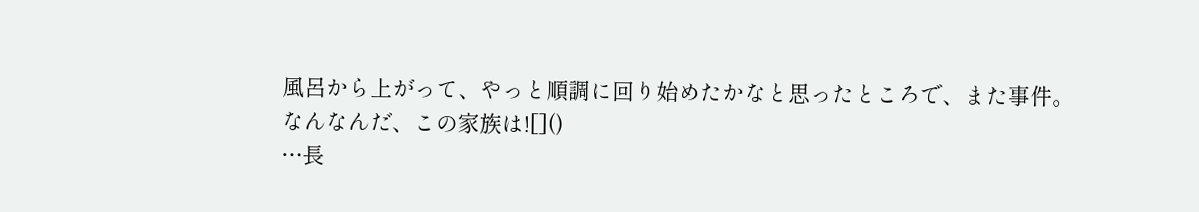風呂から上がって、やっと順調に回り始めたかなと思ったところで、また事件。
なんなんだ、この家族は![]()
…長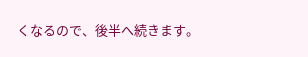くなるので、後半へ続きます。